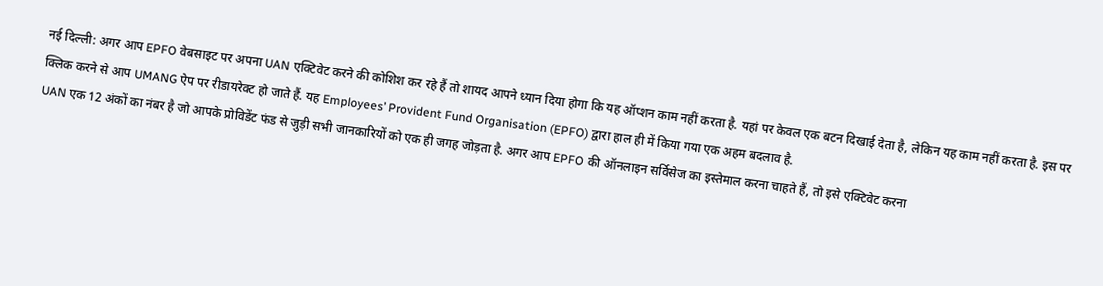नई दिल्ली: अगर आप EPFO वेबसाइट पर अपना UAN एक्टिवेट करने की कोशिश कर रहे हैं तो शायद आपने ध्यान दिया होगा कि यह ऑप्शन काम नहीं करता है. यहां पर केवल एक बटन दिखाई देता है, लेकिन यह काम नहीं करता है. इस पर क्लिक करने से आप UMANG ऐप पर रीडायरेक्ट हो जाते हैं. यह Employees’ Provident Fund Organisation (EPFO) द्वारा हाल ही में किया गया एक अहम बदलाव है.
UAN एक 12 अंकों का नंबर है जो आपके प्रोविडेंट फंड से जुड़ी सभी जानकारियों को एक ही जगह जोड़ता है. अगर आप EPFO की ऑनलाइन सर्विसेज का इस्तेमाल करना चाहते हैं, तो इसे एक्टिवेट करना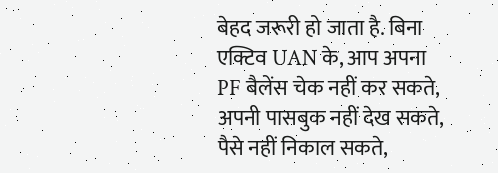बेहद जरूरी हो जाता है. बिना एक्टिव UAN के, आप अपना PF बैलेंस चेक नहीं कर सकते, अपनी पासबुक नहीं देख सकते, पैसे नहीं निकाल सकते,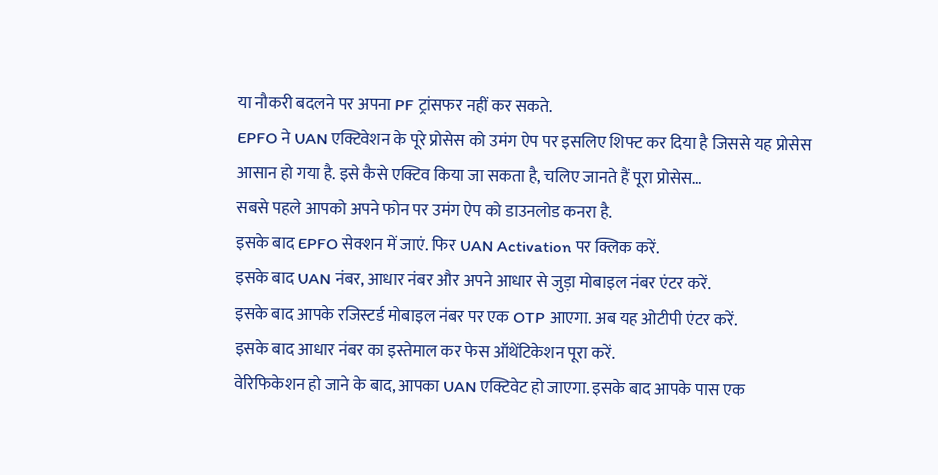या नौकरी बदलने पर अपना PF ट्रांसफर नहीं कर सकते.
EPFO ने UAN एक्टिवेशन के पूरे प्रोसेस को उमंग ऐप पर इसलिए शिफ्ट कर दिया है जिससे यह प्रोसेस आसान हो गया है. इसे कैसे एक्टिव किया जा सकता है, चलिए जानते हैं पूरा प्रोसेस…
सबसे पहले आपको अपने फोन पर उमंग ऐप को डाउनलोड कनरा है.
इसके बाद EPFO सेक्शन में जाएं. फिर UAN Activation पर क्लिक करें.
इसके बाद UAN नंबर, आधार नंबर और अपने आधार से जुड़ा मोबाइल नंबर एंटर करें.
इसके बाद आपके रजिस्टर्ड मोबाइल नंबर पर एक OTP आएगा. अब यह ओटीपी एंटर करें.
इसके बाद आधार नंबर का इस्तेमाल कर फेस ऑथेंटिकेशन पूरा करें.
वेरिफिकेशन हो जाने के बाद, आपका UAN एक्टिवेट हो जाएगा. इसके बाद आपके पास एक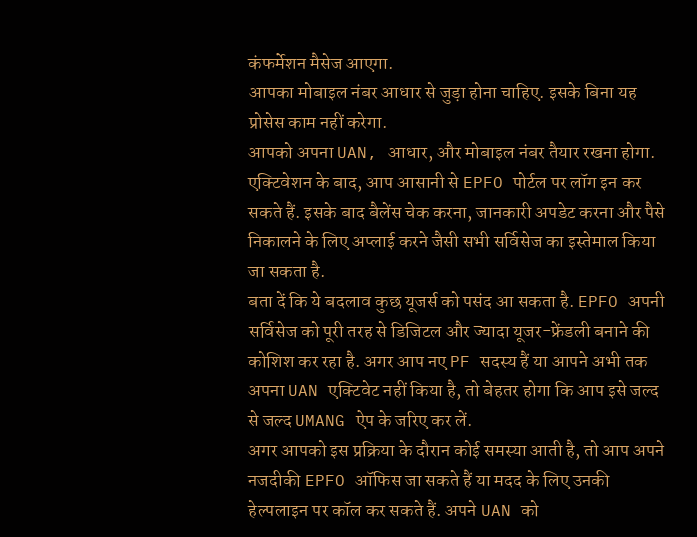कंफर्मेशन मैसेज आएगा.
आपका मोबाइल नंबर आधार से जुड़ा होना चाहिए. इसके बिना यह प्रोसेस काम नहीं करेगा.
आपको अपना UAN, आधार, और मोबाइल नंबर तैयार रखना होगा.
एक्टिवेशन के बाद, आप आसानी से EPFO पोर्टल पर लॉग इन कर सकते हैं. इसके बाद बैलेंस चेक करना, जानकारी अपडेट करना और पैसे निकालने के लिए अप्लाई करने जैसी सभी सर्विसेज का इस्तेमाल किया जा सकता है.
बता दें कि ये बदलाव कुछ यूजर्स को पसंद आ सकता है. EPFO अपनी सर्विसेज को पूरी तरह से डिजिटल और ज्यादा यूजर-फ्रेंडली बनाने की कोशिश कर रहा है. अगर आप नए PF सदस्य हैं या आपने अभी तक अपना UAN एक्टिवेट नहीं किया है, तो बेहतर होगा कि आप इसे जल्द से जल्द UMANG ऐप के जरिए कर लें.
अगर आपको इस प्रक्रिया के दौरान कोई समस्या आती है, तो आप अपने नजदीकी EPFO ऑफिस जा सकते हैं या मदद के लिए उनकी हेल्पलाइन पर कॉल कर सकते हैं. अपने UAN को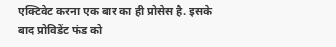एक्टिवेट करना एक बार का ही प्रोसेस है. इसके बाद प्रोविडेंट फंड को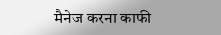मैनेज करना काफी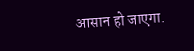आसान हो जाएगा.